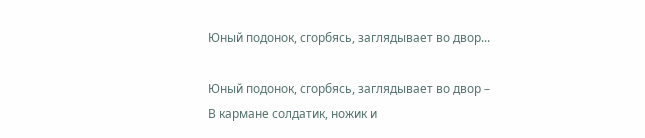Юный подонок, сгорбясь, заглядывает во двор...

Юный подонок, сгорбясь, заглядывает во двор –
В кармане солдатик, ножик и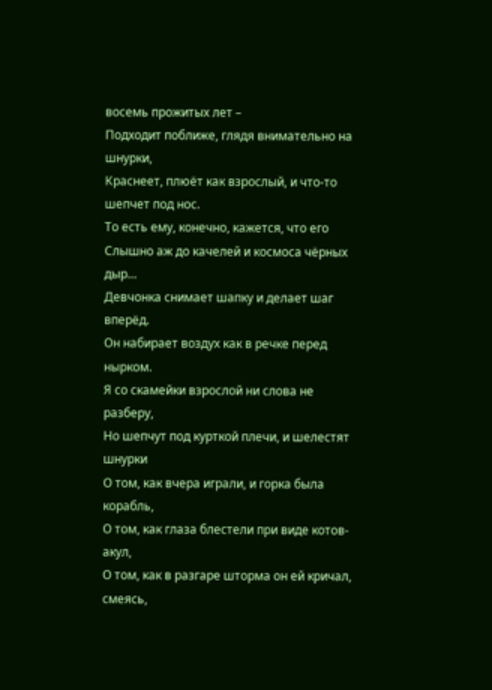восемь прожитых лет –
Подходит поближе, глядя внимательно на шнурки,
Краснеет, плюёт как взрослый, и что-то шепчет под нос.
То есть ему, конечно, кажется, что его
Слышно аж до качелей и космоса чёрных дыр…
Девчонка снимает шапку и делает шаг вперёд.
Он набирает воздух как в речке перед нырком.
Я со скамейки взрослой ни слова не разберу,
Но шепчут под курткой плечи, и шелестят шнурки
О том, как вчера играли, и горка была корабль,
О том, как глаза блестели при виде котов-акул,
О том, как в разгаре шторма он ей кричал, смеясь,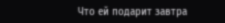Что ей подарит завтра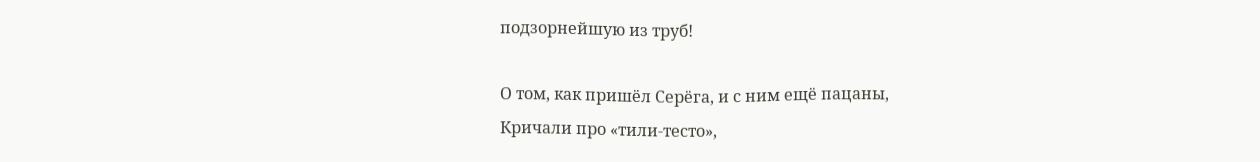подзорнейшую из труб!

О том, как пришёл Серёга, и с ним ещё пацаны,
Кричали про «тили-тесто»,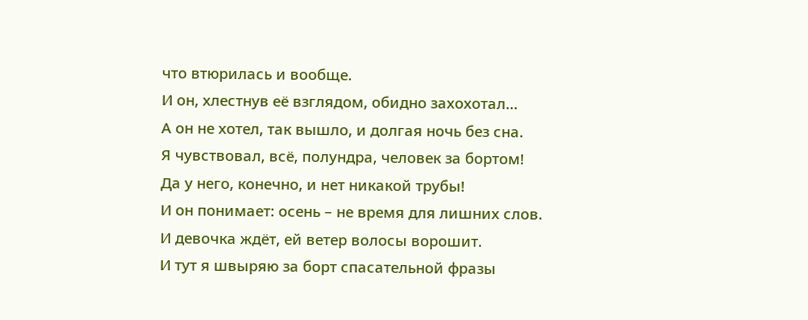что втюрилась и вообще.
И он, хлестнув её взглядом, обидно захохотал…
А он не хотел, так вышло, и долгая ночь без сна.
Я чувствовал, всё, полундра, человек за бортом!
Да у него, конечно, и нет никакой трубы!
И он понимает: осень – не время для лишних слов.
И девочка ждёт, ей ветер волосы ворошит.
И тут я швыряю за борт спасательной фразы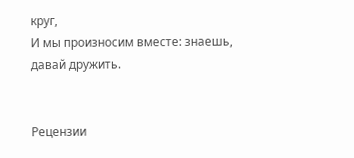круг,
И мы произносим вместе: знаешь, давай дружить.


Рецензии